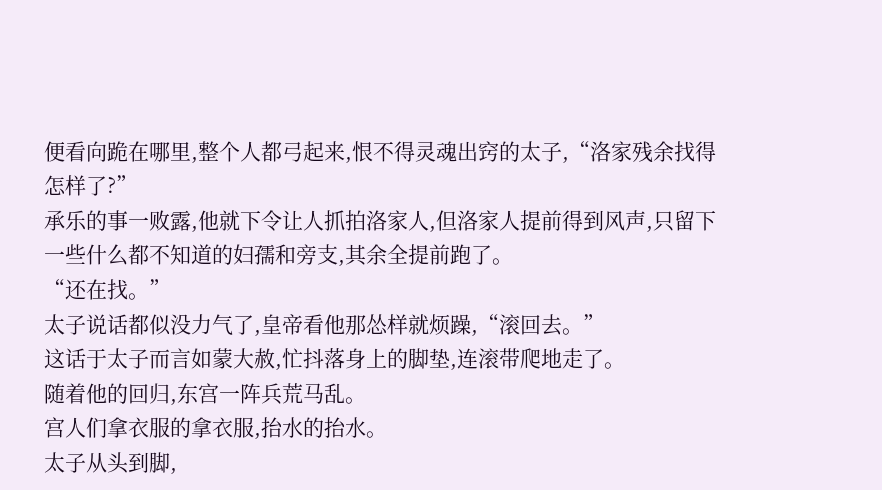便看向跪在哪里,整个人都弓起来,恨不得灵魂出窍的太子,“洛家残余找得怎样了?”
承乐的事一败露,他就下令让人抓拍洛家人,但洛家人提前得到风声,只留下一些什么都不知道的妇孺和旁支,其余全提前跑了。
“还在找。”
太子说话都似没力气了,皇帝看他那怂样就烦躁,“滚回去。”
这话于太子而言如蒙大赦,忙抖落身上的脚垫,连滚带爬地走了。
随着他的回归,东宫一阵兵荒马乱。
宫人们拿衣服的拿衣服,抬水的抬水。
太子从头到脚,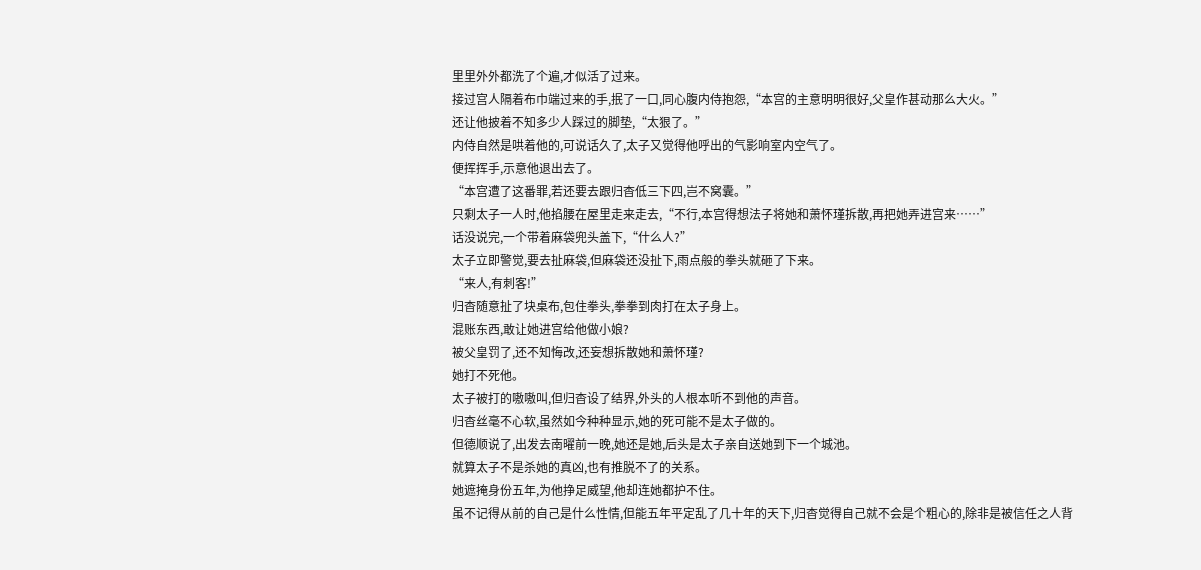里里外外都洗了个遍,才似活了过来。
接过宫人隔着布巾端过来的手,抿了一口,同心腹内侍抱怨,“本宫的主意明明很好,父皇作甚动那么大火。”
还让他披着不知多少人踩过的脚垫,“太狠了。”
内侍自然是哄着他的,可说话久了,太子又觉得他呼出的气影响室内空气了。
便挥挥手,示意他退出去了。
“本宫遭了这番罪,若还要去跟归杳低三下四,岂不窝囊。”
只剩太子一人时,他掐腰在屋里走来走去,“不行,本宫得想法子将她和萧怀瑾拆散,再把她弄进宫来……”
话没说完,一个带着麻袋兜头盖下,“什么人?”
太子立即警觉,要去扯麻袋,但麻袋还没扯下,雨点般的拳头就砸了下来。
“来人,有刺客!”
归杳随意扯了块桌布,包住拳头,拳拳到肉打在太子身上。
混账东西,敢让她进宫给他做小娘?
被父皇罚了,还不知悔改,还妄想拆散她和萧怀瑾?
她打不死他。
太子被打的嗷嗷叫,但归杳设了结界,外头的人根本听不到他的声音。
归杳丝毫不心软,虽然如今种种显示,她的死可能不是太子做的。
但德顺说了,出发去南曜前一晚,她还是她,后头是太子亲自送她到下一个城池。
就算太子不是杀她的真凶,也有推脱不了的关系。
她遮掩身份五年,为他挣足威望,他却连她都护不住。
虽不记得从前的自己是什么性情,但能五年平定乱了几十年的天下,归杳觉得自己就不会是个粗心的,除非是被信任之人背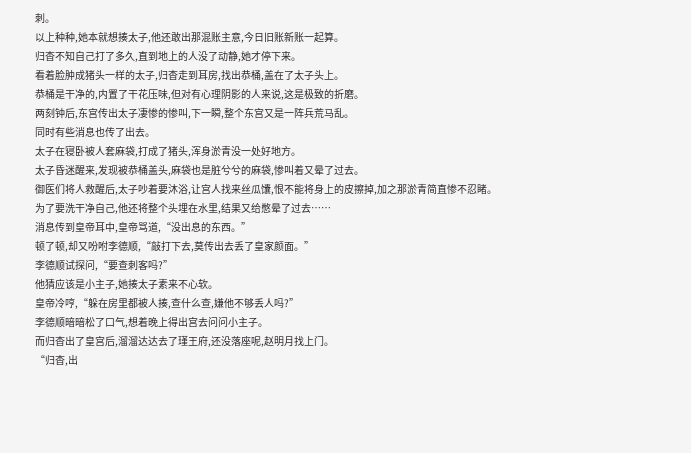刺。
以上种种,她本就想揍太子,他还敢出那混账主意,今日旧账新账一起算。
归杳不知自己打了多久,直到地上的人没了动静,她才停下来。
看着脸肿成猪头一样的太子,归杳走到耳房,找出恭桶,盖在了太子头上。
恭桶是干净的,内置了干花压味,但对有心理阴影的人来说,这是极致的折磨。
两刻钟后,东宫传出太子凄惨的惨叫,下一瞬,整个东宫又是一阵兵荒马乱。
同时有些消息也传了出去。
太子在寝卧被人套麻袋,打成了猪头,浑身淤青没一处好地方。
太子昏迷醒来,发现被恭桶盖头,麻袋也是脏兮兮的麻袋,惨叫着又晕了过去。
御医们将人救醒后,太子吵着要沐浴,让宫人找来丝瓜馕,恨不能将身上的皮擦掉,加之那淤青简直惨不忍睹。
为了要洗干净自己,他还将整个头埋在水里,结果又给憋晕了过去……
消息传到皇帝耳中,皇帝骂道,“没出息的东西。”
顿了顿,却又吩咐李德顺,“敲打下去,莫传出去丢了皇家颜面。”
李德顺试探问,“要查刺客吗?”
他猜应该是小主子,她揍太子素来不心软。
皇帝冷哼,“躲在房里都被人揍,查什么查,嫌他不够丢人吗?”
李德顺暗暗松了口气,想着晚上得出宫去问问小主子。
而归杳出了皇宫后,溜溜达达去了瑾王府,还没落座呢,赵明月找上门。
“归杳,出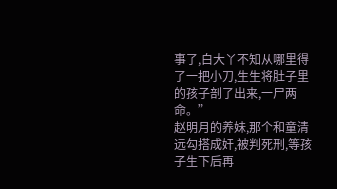事了,白大丫不知从哪里得了一把小刀,生生将肚子里的孩子剖了出来,一尸两命。”
赵明月的养妹,那个和童清远勾搭成奸,被判死刑,等孩子生下后再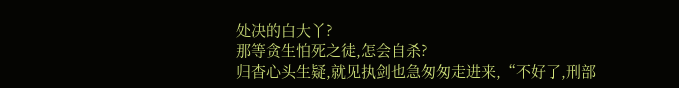处决的白大丫?
那等贪生怕死之徒,怎会自杀?
归杳心头生疑,就见执剑也急匆匆走进来,“不好了,刑部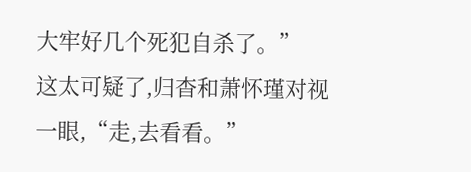大牢好几个死犯自杀了。”
这太可疑了,归杳和萧怀瑾对视一眼,“走,去看看。”